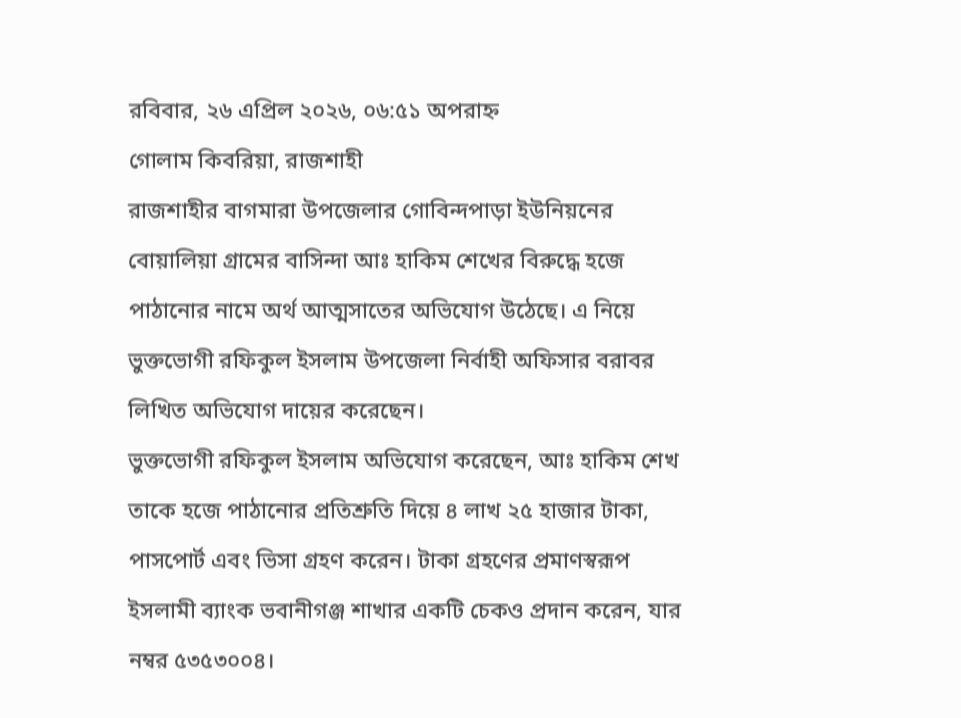রবিবার, ২৬ এপ্রিল ২০২৬, ০৬:৫১ অপরাহ্ন
গোলাম কিবরিয়া, রাজশাহী
রাজশাহীর বাগমারা উপজেলার গোবিন্দপাড়া ইউনিয়নের বোয়ালিয়া গ্রামের বাসিন্দা আঃ হাকিম শেখের বিরুদ্ধে হজে পাঠানোর নামে অর্থ আত্মসাতের অভিযোগ উঠেছে। এ নিয়ে ভুক্তভোগী রফিকুল ইসলাম উপজেলা নির্বাহী অফিসার বরাবর লিখিত অভিযোগ দায়ের করেছেন।
ভুক্তভোগী রফিকুল ইসলাম অভিযোগ করেছেন, আঃ হাকিম শেখ তাকে হজে পাঠানোর প্রতিশ্রুতি দিয়ে ৪ লাখ ২৫ হাজার টাকা, পাসপোর্ট এবং ভিসা গ্রহণ করেন। টাকা গ্রহণের প্রমাণস্বরূপ ইসলামী ব্যাংক ভবানীগঞ্জ শাখার একটি চেকও প্রদান করেন, যার নম্বর ৫৩৫৩০০৪।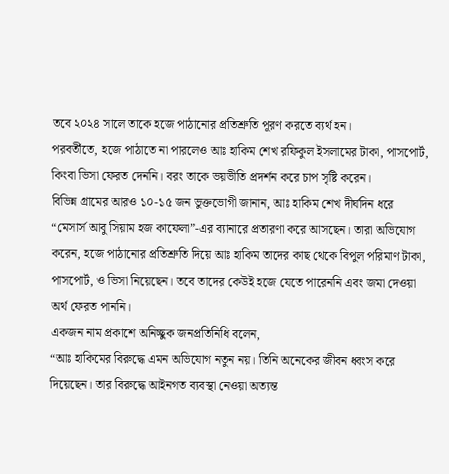তবে ২০২৪ সালে তাকে হজে পাঠানোর প্রতিশ্রুতি পূরণ করতে ব্যর্থ হন।
পরবর্তীতে, হজে পাঠাতে না পারলেও আঃ হাকিম শেখ রফিকুল ইসলামের টাকা, পাসপোর্ট, কিংবা ভিসা ফেরত দেননি। বরং তাকে ভয়ভীতি প্রদর্শন করে চাপ সৃষ্টি করেন।
বিভিন্ন গ্রামের আরও ১০-১৫ জন ভুক্তভোগী জানান, আঃ হাকিম শেখ দীর্ঘদিন ধরে “মেসার্স আবু সিয়াম হজ কাফেলা”-এর ব্যানারে প্রতারণা করে আসছেন। তারা অভিযোগ করেন, হজে পাঠানোর প্রতিশ্রুতি দিয়ে আঃ হাকিম তাদের কাছ থেকে বিপুল পরিমাণ টাকা, পাসপোর্ট, ও ভিসা নিয়েছেন। তবে তাদের কেউই হজে যেতে পারেননি এবং জমা দেওয়া অর্থ ফেরত পাননি।
একজন নাম প্রকাশে অনিচ্ছুক জনপ্রতিনিধি বলেন,
“আঃ হাকিমের বিরুদ্ধে এমন অভিযোগ নতুন নয়। তিনি অনেকের জীবন ধ্বংস করে দিয়েছেন। তার বিরুদ্ধে আইনগত ব্যবস্থা নেওয়া অত্যন্ত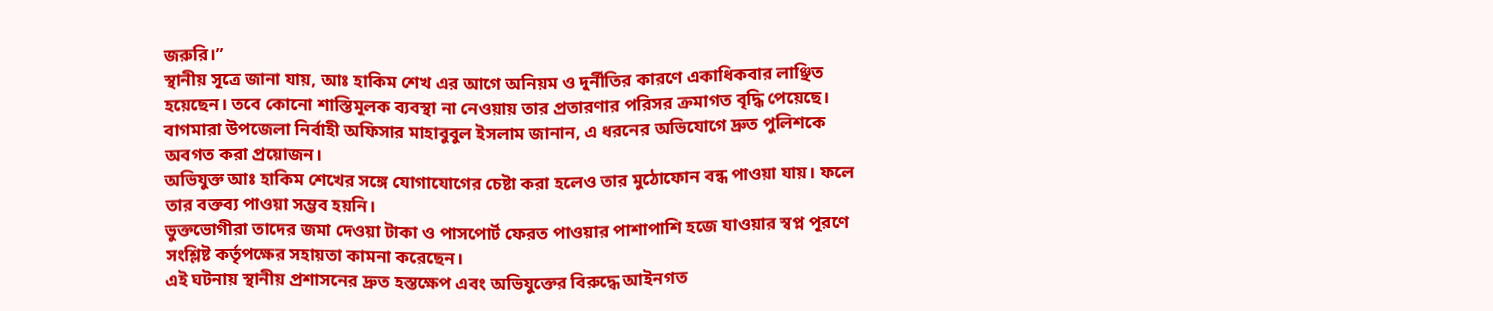জরুরি।”
স্থানীয় সূত্রে জানা যায়, আঃ হাকিম শেখ এর আগে অনিয়ম ও দুর্নীতির কারণে একাধিকবার লাঞ্ছিত হয়েছেন। তবে কোনো শাস্তিমূলক ব্যবস্থা না নেওয়ায় তার প্রতারণার পরিসর ক্রমাগত বৃদ্ধি পেয়েছে।
বাগমারা উপজেলা নির্বাহী অফিসার মাহাবুবুল ইসলাম জানান, এ ধরনের অভিযোগে দ্রুত পুলিশকে অবগত করা প্রয়োজন।
অভিযুক্ত আঃ হাকিম শেখের সঙ্গে যোগাযোগের চেষ্টা করা হলেও তার মুঠোফোন বন্ধ পাওয়া যায়। ফলে তার বক্তব্য পাওয়া সম্ভব হয়নি।
ভুক্তভোগীরা তাদের জমা দেওয়া টাকা ও পাসপোর্ট ফেরত পাওয়ার পাশাপাশি হজে যাওয়ার স্বপ্ন পূরণে সংশ্লিষ্ট কর্তৃপক্ষের সহায়তা কামনা করেছেন।
এই ঘটনায় স্থানীয় প্রশাসনের দ্রুত হস্তক্ষেপ এবং অভিযুক্তের বিরুদ্ধে আইনগত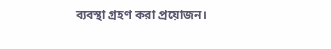ব্যবস্থা গ্রহণ করা প্রয়োজন।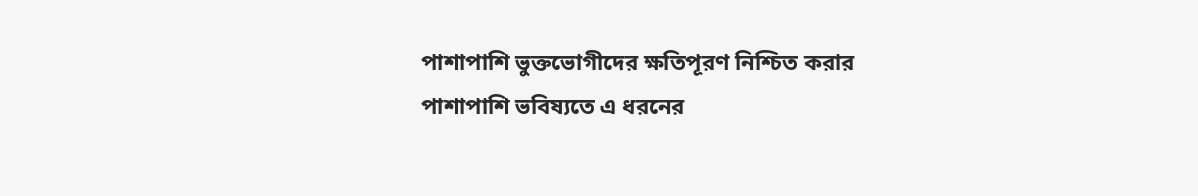পাশাপাশি ভুক্তভোগীদের ক্ষতিপূরণ নিশ্চিত করার পাশাপাশি ভবিষ্যতে এ ধরনের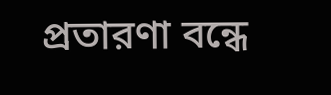প্রতারণা বন্ধে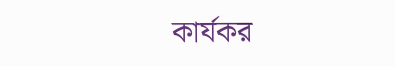কার্যকর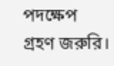পদক্ষেপ গ্রহণ জরুরি।